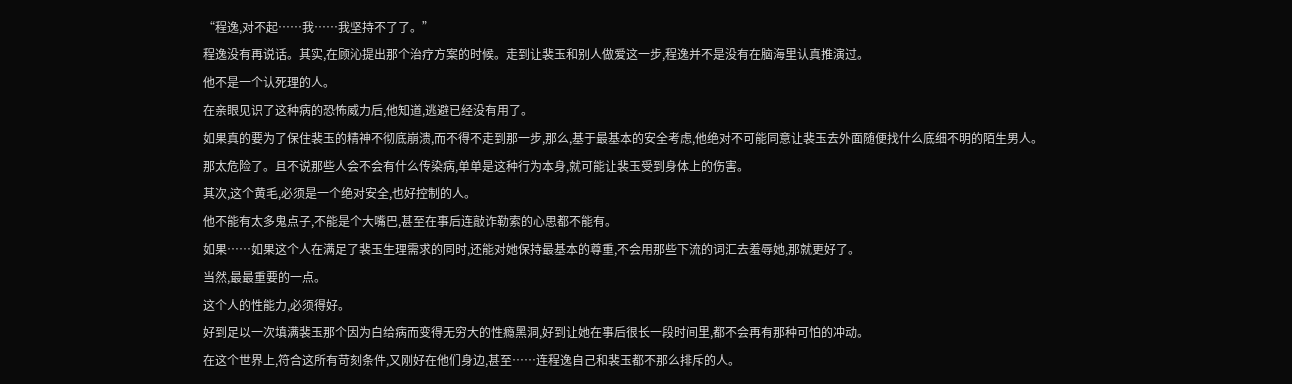“程逸,对不起……我……我坚持不了了。”
程逸没有再说话。其实,在顾沁提出那个治疗方案的时候。走到让裴玉和别人做爱这一步,程逸并不是没有在脑海里认真推演过。
他不是一个认死理的人。
在亲眼见识了这种病的恐怖威力后,他知道,逃避已经没有用了。
如果真的要为了保住裴玉的精神不彻底崩溃,而不得不走到那一步,那么,基于最基本的安全考虑,他绝对不可能同意让裴玉去外面随便找什么底细不明的陌生男人。
那太危险了。且不说那些人会不会有什么传染病,单单是这种行为本身,就可能让裴玉受到身体上的伤害。
其次,这个黄毛,必须是一个绝对安全,也好控制的人。
他不能有太多鬼点子,不能是个大嘴巴,甚至在事后连敲诈勒索的心思都不能有。
如果……如果这个人在满足了裴玉生理需求的同时,还能对她保持最基本的尊重,不会用那些下流的词汇去羞辱她,那就更好了。
当然,最最重要的一点。
这个人的性能力,必须得好。
好到足以一次填满裴玉那个因为白给病而变得无穷大的性瘾黑洞,好到让她在事后很长一段时间里,都不会再有那种可怕的冲动。
在这个世界上,符合这所有苛刻条件,又刚好在他们身边,甚至……连程逸自己和裴玉都不那么排斥的人。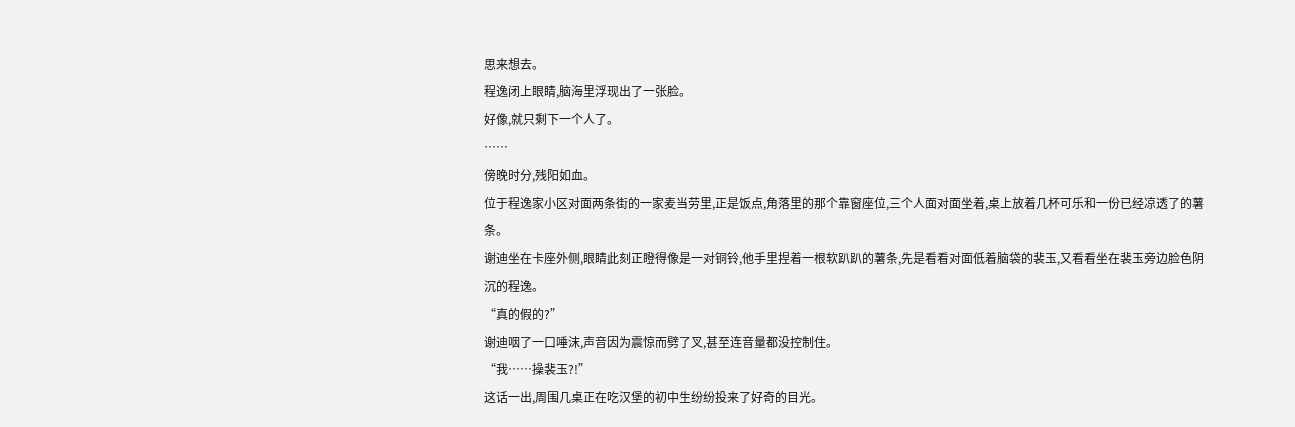思来想去。
程逸闭上眼睛,脑海里浮现出了一张脸。
好像,就只剩下一个人了。
……
傍晚时分,残阳如血。
位于程逸家小区对面两条街的一家麦当劳里,正是饭点,角落里的那个靠窗座位,三个人面对面坐着,桌上放着几杯可乐和一份已经凉透了的薯条。
谢迪坐在卡座外侧,眼睛此刻正瞪得像是一对铜铃,他手里捏着一根软趴趴的薯条,先是看看对面低着脑袋的裴玉,又看看坐在裴玉旁边脸色阴沉的程逸。
“真的假的?”
谢迪咽了一口唾沫,声音因为震惊而劈了叉,甚至连音量都没控制住。
“我……操裴玉?!”
这话一出,周围几桌正在吃汉堡的初中生纷纷投来了好奇的目光。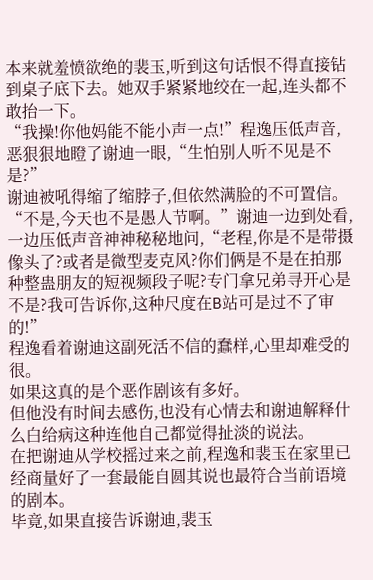本来就羞愤欲绝的裴玉,听到这句话恨不得直接钻到桌子底下去。她双手紧紧地绞在一起,连头都不敢抬一下。
“我操!你他妈能不能小声一点!”程逸压低声音,恶狠狠地瞪了谢迪一眼,“生怕别人听不见是不是?”
谢迪被吼得缩了缩脖子,但依然满脸的不可置信。
“不是,今天也不是愚人节啊。”谢迪一边到处看,一边压低声音神神秘秘地问,“老程,你是不是带摄像头了?或者是微型麦克风?你们俩是不是在拍那种整蛊朋友的短视频段子呢?专门拿兄弟寻开心是不是?我可告诉你,这种尺度在B站可是过不了审的!”
程逸看着谢迪这副死活不信的蠢样,心里却难受的很。
如果这真的是个恶作剧该有多好。
但他没有时间去感伤,也没有心情去和谢迪解释什么白给病这种连他自己都觉得扯淡的说法。
在把谢迪从学校摇过来之前,程逸和裴玉在家里已经商量好了一套最能自圆其说也最符合当前语境的剧本。
毕竟,如果直接告诉谢迪,裴玉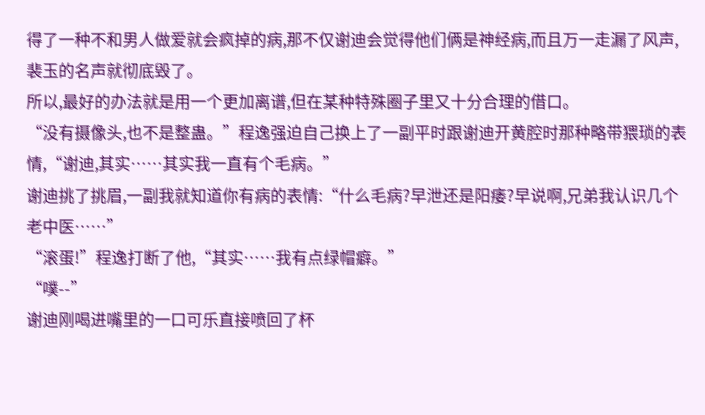得了一种不和男人做爱就会疯掉的病,那不仅谢迪会觉得他们俩是神经病,而且万一走漏了风声,裴玉的名声就彻底毁了。
所以,最好的办法就是用一个更加离谱,但在某种特殊圈子里又十分合理的借口。
“没有摄像头,也不是整蛊。”程逸强迫自己换上了一副平时跟谢迪开黄腔时那种略带猥琐的表情,“谢迪,其实……其实我一直有个毛病。”
谢迪挑了挑眉,一副我就知道你有病的表情:“什么毛病?早泄还是阳痿?早说啊,兄弟我认识几个老中医……”
“滚蛋!”程逸打断了他,“其实……我有点绿帽癖。”
“噗--”
谢迪刚喝进嘴里的一口可乐直接喷回了杯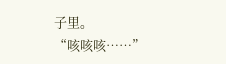子里。
“咳咳咳……”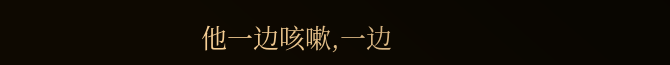他一边咳嗽,一边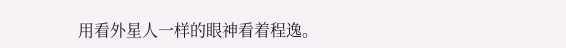用看外星人一样的眼神看着程逸。